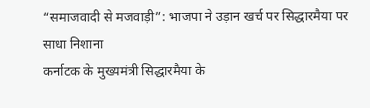“समाजवादी से मजवाड़ी”: भाजपा ने उड़ान खर्च पर सिद्धारमैया पर साधा निशाना
कर्नाटक के मुख्यमंत्री सिद्धारमैया के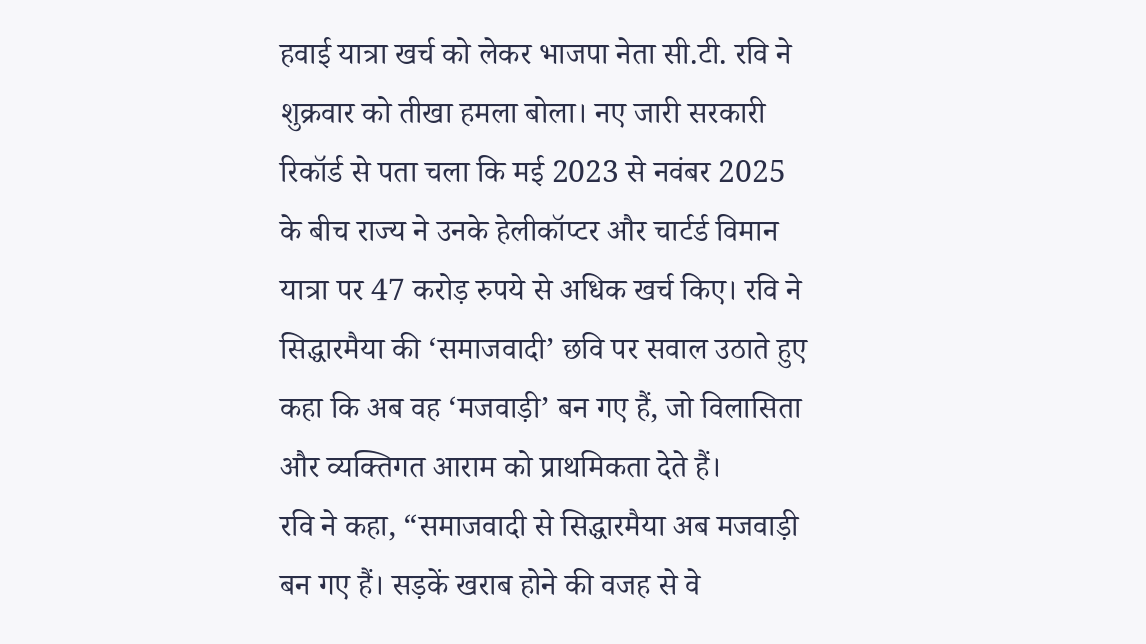हवाई यात्रा खर्च को लेकर भाजपा नेता सी.टी. रवि ने शुक्रवार को तीखा हमला बोला। नए जारी सरकारी रिकॉर्ड से पता चला कि मई 2023 से नवंबर 2025 के बीच राज्य ने उनके हेलीकॉप्टर और चार्टर्ड विमान यात्रा पर 47 करोड़ रुपये से अधिक खर्च किए। रवि ने सिद्धारमैया की ‘समाजवादी’ छवि पर सवाल उठाते हुए कहा कि अब वह ‘मजवाड़ी’ बन गए हैं, जो विलासिता और व्यक्तिगत आराम को प्राथमिकता देते हैं।
रवि ने कहा, “समाजवादी से सिद्धारमैया अब मजवाड़ी बन गए हैं। सड़कें खराब होने की वजह से वे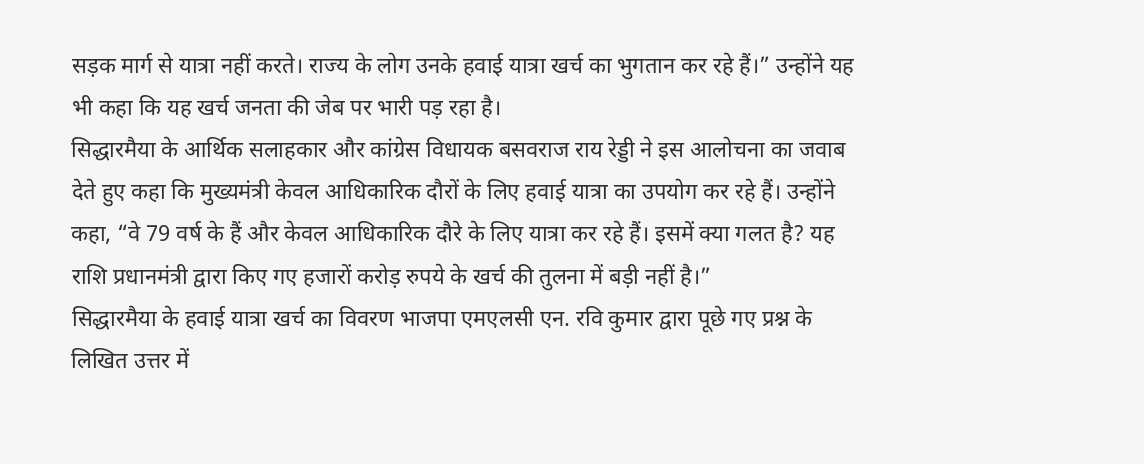सड़क मार्ग से यात्रा नहीं करते। राज्य के लोग उनके हवाई यात्रा खर्च का भुगतान कर रहे हैं।” उन्होंने यह भी कहा कि यह खर्च जनता की जेब पर भारी पड़ रहा है।
सिद्धारमैया के आर्थिक सलाहकार और कांग्रेस विधायक बसवराज राय रेड्डी ने इस आलोचना का जवाब देते हुए कहा कि मुख्यमंत्री केवल आधिकारिक दौरों के लिए हवाई यात्रा का उपयोग कर रहे हैं। उन्होंने कहा, “वे 79 वर्ष के हैं और केवल आधिकारिक दौरे के लिए यात्रा कर रहे हैं। इसमें क्या गलत है? यह राशि प्रधानमंत्री द्वारा किए गए हजारों करोड़ रुपये के खर्च की तुलना में बड़ी नहीं है।”
सिद्धारमैया के हवाई यात्रा खर्च का विवरण भाजपा एमएलसी एन. रवि कुमार द्वारा पूछे गए प्रश्न के लिखित उत्तर में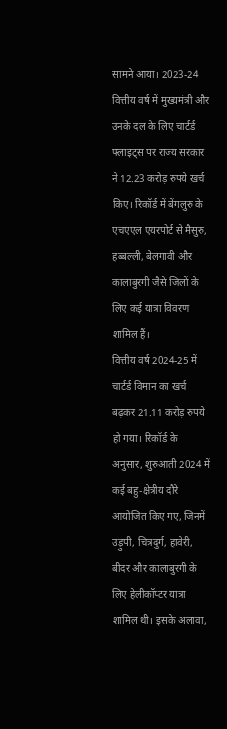सामने आया। 2023-24 वित्तीय वर्ष में मुख्यमंत्री और उनके दल के लिए चार्टर्ड फ्लाइट्स पर राज्य सरकार ने 12.23 करोड़ रुपये खर्च किए। रिकॉर्ड में बेंगलुरु के एचएएल एयरपोर्ट से मैसुरु, हब्बल्ली, बेलगावी और कालाबुरगी जैसे जिलों के लिए कई यात्रा विवरण शामिल हैं।
वित्तीय वर्ष 2024-25 में चार्टर्ड विमान का खर्च बढ़कर 21.11 करोड़ रुपये हो गया। रिकॉर्ड के अनुसार, शुरुआती 2024 में कई बहु-क्षेत्रीय दौरे आयोजित किए गए, जिनमें उड़ुपी, चित्रदुर्ग, हावेरी, बीदर और कालाबुरगी के लिए हेलीकॉप्टर यात्रा शामिल थी। इसके अलावा,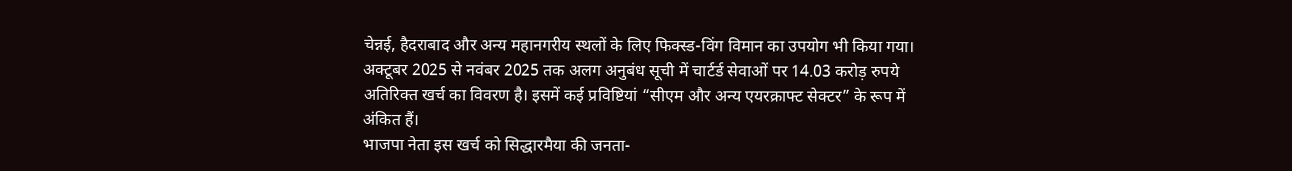चेन्नई, हैदराबाद और अन्य महानगरीय स्थलों के लिए फिक्स्ड-विंग विमान का उपयोग भी किया गया।
अक्टूबर 2025 से नवंबर 2025 तक अलग अनुबंध सूची में चार्टर्ड सेवाओं पर 14.03 करोड़ रुपये अतिरिक्त खर्च का विवरण है। इसमें कई प्रविष्टियां “सीएम और अन्य एयरक्राफ्ट सेक्टर” के रूप में अंकित हैं।
भाजपा नेता इस खर्च को सिद्धारमैया की जनता-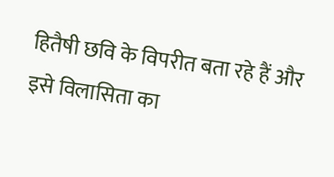हितैषी छवि के विपरीत बता रहे हैं और इसे विलासिता का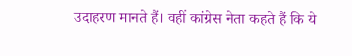उदाहरण मानते हैं। वहीं कांग्रेस नेता कहते हैं कि ये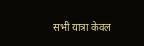सभी यात्रा केवल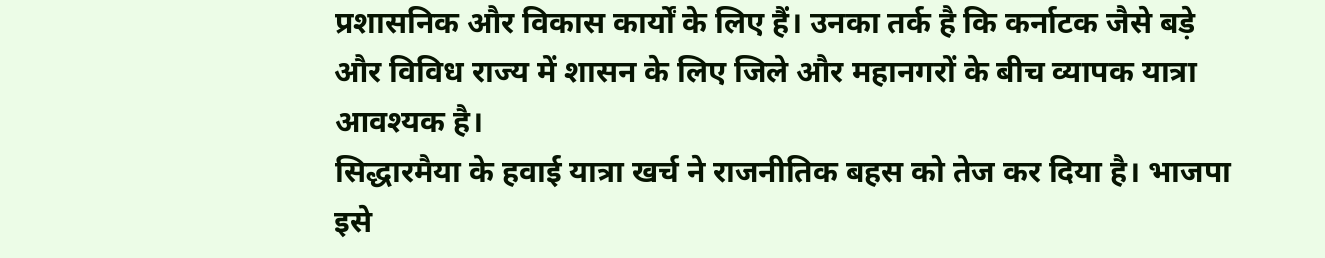प्रशासनिक और विकास कार्यों के लिए हैं। उनका तर्क है कि कर्नाटक जैसे बड़े और विविध राज्य में शासन के लिए जिले और महानगरों के बीच व्यापक यात्रा आवश्यक है।
सिद्धारमैया के हवाई यात्रा खर्च ने राजनीतिक बहस को तेज कर दिया है। भाजपा इसे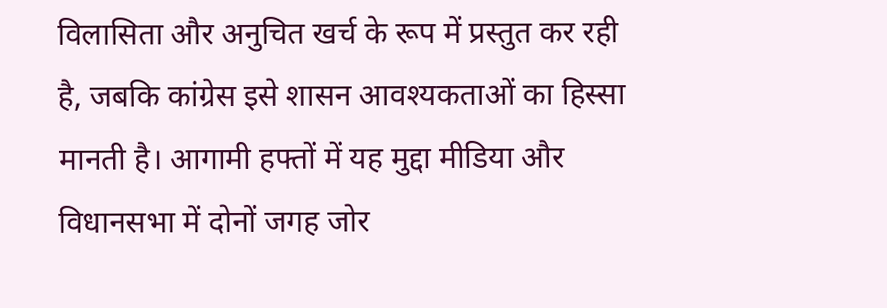विलासिता और अनुचित खर्च के रूप में प्रस्तुत कर रही है, जबकि कांग्रेस इसे शासन आवश्यकताओं का हिस्सा मानती है। आगामी हफ्तों में यह मुद्दा मीडिया और विधानसभा में दोनों जगह जोर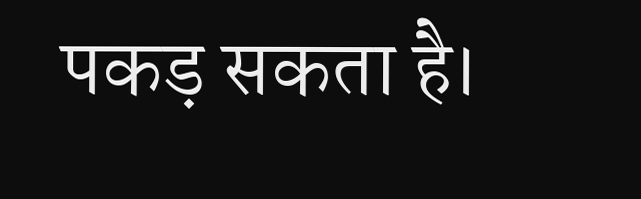पकड़ सकता है।